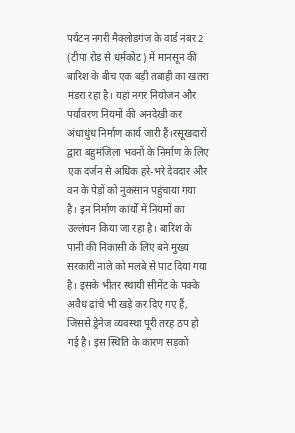पर्यटन नगरी मैक्लोडगंज के वार्ड नंबर 2 (टीपा रोड से धर्मकोट) में मानसून की बारिश के बीच एक बड़ी तबाही का खतरा मंडरा रहा है। यहां नगर नियोजन और पर्यावरण नियमों की अनदेखी कर अंधाधुंध निर्माण कार्य जारी हैं।रसूखदारों द्वारा बहुमंजिला भवनों के निर्माण के लिए एक दर्जन से अधिक हरे-भरे देवदार और वन के पेड़ों को नुकसान पहुंचाया गया है। इन निर्माण कार्यों में नियमों का उल्लंघन किया जा रहा है। बारिश के पानी की निकासी के लिए बने मुख्य सरकारी नाले को मलबे से पाट दिया गया है। इसके भीतर स्थायी सीमेंट के पक्के अवैध ढांचे भी खड़े कर दिए गए हैं, जिससे ड्रेनेज व्यवस्था पूरी तरह ठप हो गई है। इस स्थिति के कारण सड़कों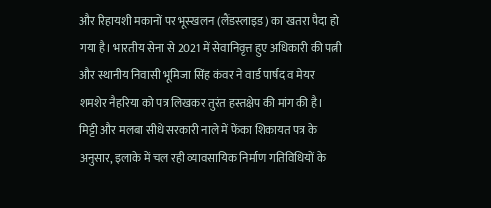और रिहायशी मकानों पर भूस्खलन (लैंडस्लाइड) का खतरा पैदा हो गया है। भारतीय सेना से 2021 में सेवानिवृत्त हुए अधिकारी की पत्नी और स्थानीय निवासी भूमिजा सिंह कंवर ने वार्ड पार्षद व मेयर शमशेर नैहरिया को पत्र लिखकर तुरंत हस्तक्षेप की मांग की है। मिट्टी और मलबा सीधे सरकारी नाले में फेंका शिकायत पत्र के अनुसार, इलाके में चल रही व्यावसायिक निर्माण गतिविधियों के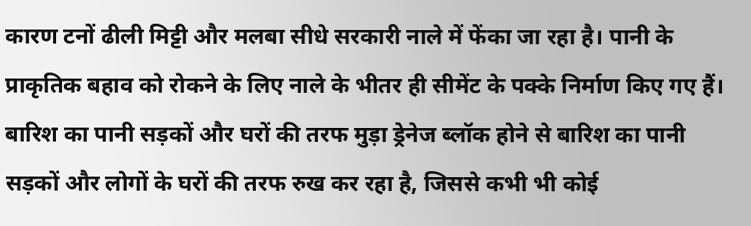कारण टनों ढीली मिट्टी और मलबा सीधे सरकारी नाले में फेंका जा रहा है। पानी के प्राकृतिक बहाव को रोकने के लिए नाले के भीतर ही सीमेंट के पक्के निर्माण किए गए हैं। बारिश का पानी सड़कों और घरों की तरफ मुड़ा ड्रेनेज ब्लॉक होने से बारिश का पानी सड़कों और लोगों के घरों की तरफ रुख कर रहा है, जिससे कभी भी कोई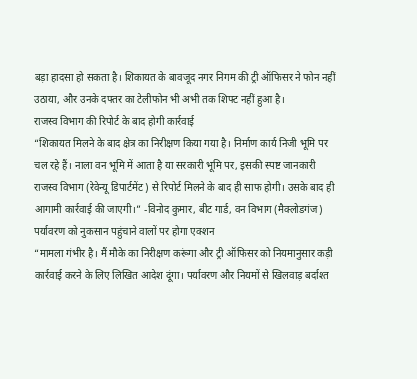बड़ा हादसा हो सकता है। शिकायत के बावजूद नगर निगम की ट्री ऑफिसर ने फोन नहीं उठाया, और उनके दफ्तर का टेलीफोन भी अभी तक शिफ्ट नहीं हुआ है।
राजस्व विभाग की रिपोर्ट के बाद होगी कार्रवाई
“शिकायत मिलने के बाद क्षेत्र का निरीक्षण किया गया है। निर्माण कार्य निजी भूमि पर चल रहे हैं। नाला वन भूमि में आता है या सरकारी भूमि पर, इसकी स्पष्ट जानकारी राजस्व विभाग (रेवेन्यू डिपार्टमेंट) से रिपोर्ट मिलने के बाद ही साफ होगी। उसके बाद ही आगामी कार्रवाई की जाएगी।” -विनोद कुमार, बीट गार्ड, वन विभाग (मैक्लोडगंज) पर्यावरण को नुकसान पहुंचाने वालों पर होगा एक्शन
“मामला गंभीर है। मैं मौके का निरीक्षण करूंगा और ट्री ऑफिसर को नियमानुसार कड़ी कार्रवाई करने के लिए लिखित आदेश दूंगा। पर्यावरण और नियमों से खिलवाड़ बर्दाश्त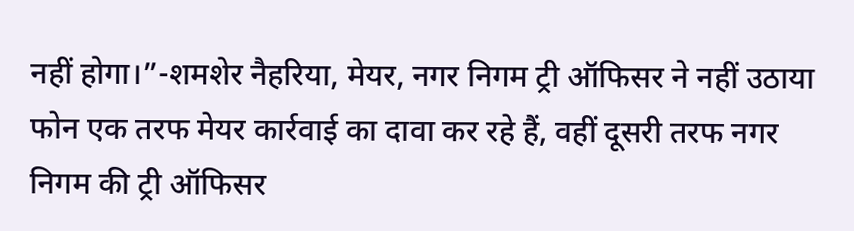नहीं होगा।”-शमशेर नैहरिया, मेयर, नगर निगम ट्री ऑफिसर ने नहीं उठाया फोन एक तरफ मेयर कार्रवाई का दावा कर रहे हैं, वहीं दूसरी तरफ नगर निगम की ट्री ऑफिसर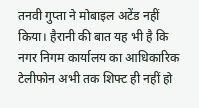तनवी गुप्ता ने मोबाइल अटेंड नहीं किया। हैरानी की बात यह भी है कि नगर निगम कार्यालय का आधिकारिक टेलीफोन अभी तक शिफ्ट ही नहीं हो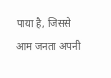पाया है, जिससे आम जनता अपनी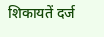शिकायतें दर्ज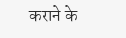कराने के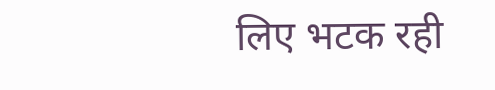लिए भटक रही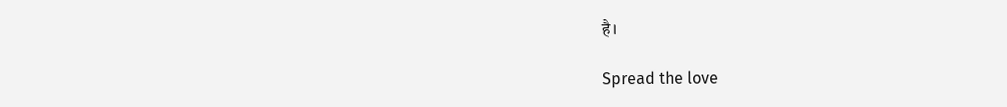है।

Spread the love